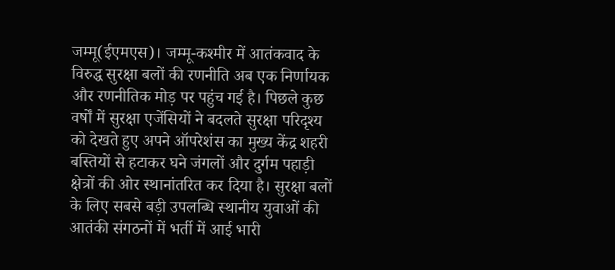जम्मू(ईएमएस)। जम्मू-कश्मीर में आतंकवाद के विरुद्ध सुरक्षा बलों की रणनीति अब एक निर्णायक और रणनीतिक मोड़ पर पहुंच गई है। पिछले कुछ वर्षों में सुरक्षा एजेंसियों ने बदलते सुरक्षा परिदृश्य को देखते हुए अपने ऑपरेशंस का मुख्य केंद्र शहरी बस्तियों से हटाकर घने जंगलों और दुर्गम पहाड़ी क्षेत्रों की ओर स्थानांतरित कर दिया है। सुरक्षा बलों के लिए सबसे बड़ी उपलब्धि स्थानीय युवाओं की आतंकी संगठनों में भर्ती में आई भारी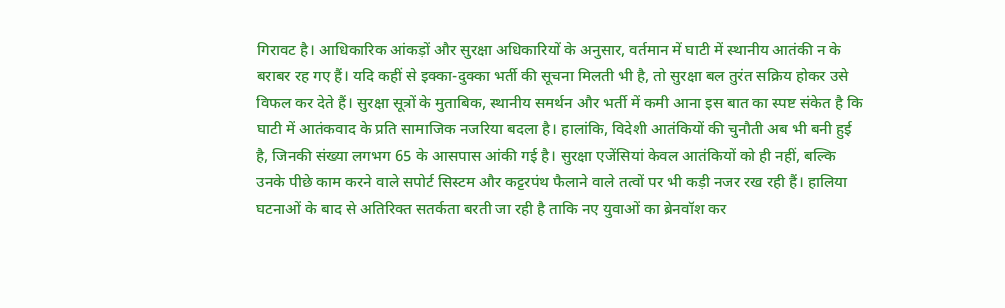गिरावट है। आधिकारिक आंकड़ों और सुरक्षा अधिकारियों के अनुसार, वर्तमान में घाटी में स्थानीय आतंकी न के बराबर रह गए हैं। यदि कहीं से इक्का-दुक्का भर्ती की सूचना मिलती भी है, तो सुरक्षा बल तुरंत सक्रिय होकर उसे विफल कर देते हैं। सुरक्षा सूत्रों के मुताबिक, स्थानीय समर्थन और भर्ती में कमी आना इस बात का स्पष्ट संकेत है कि घाटी में आतंकवाद के प्रति सामाजिक नजरिया बदला है। हालांकि, विदेशी आतंकियों की चुनौती अब भी बनी हुई है, जिनकी संख्या लगभग 65 के आसपास आंकी गई है। सुरक्षा एजेंसियां केवल आतंकियों को ही नहीं, बल्कि उनके पीछे काम करने वाले सपोर्ट सिस्टम और कट्टरपंथ फैलाने वाले तत्वों पर भी कड़ी नजर रख रही हैं। हालिया घटनाओं के बाद से अतिरिक्त सतर्कता बरती जा रही है ताकि नए युवाओं का ब्रेनवॉश कर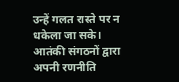उन्हें गलत रास्ते पर न धकेला जा सके। आतंकी संगठनों द्वारा अपनी रणनीति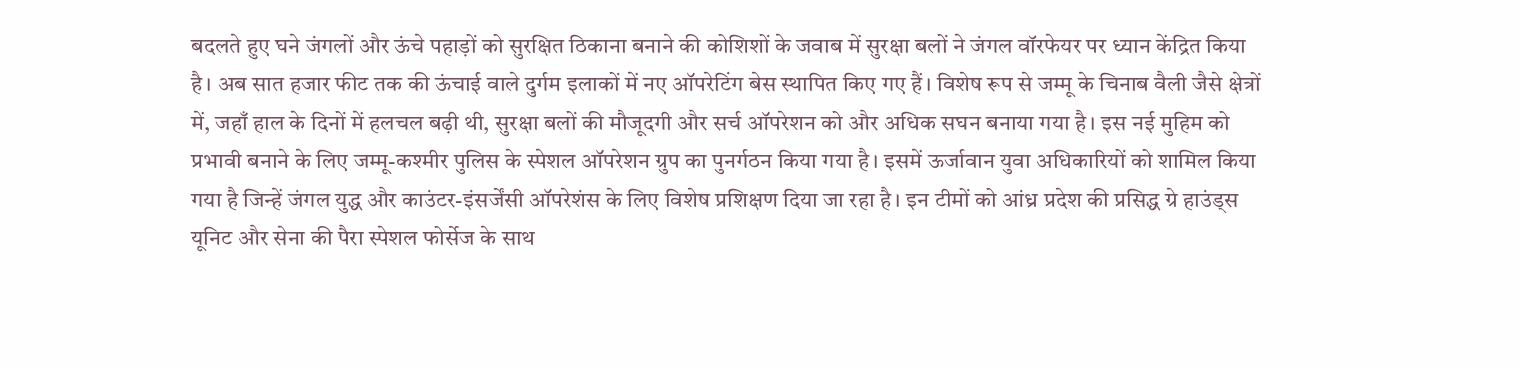बदलते हुए घने जंगलों और ऊंचे पहाड़ों को सुरक्षित ठिकाना बनाने की कोशिशों के जवाब में सुरक्षा बलों ने जंगल वॉरफेयर पर ध्यान केंद्रित किया है। अब सात हजार फीट तक की ऊंचाई वाले दुर्गम इलाकों में नए ऑपरेटिंग बेस स्थापित किए गए हैं। विशेष रूप से जम्मू के चिनाब वैली जैसे क्षेत्रों में, जहाँ हाल के दिनों में हलचल बढ़ी थी, सुरक्षा बलों की मौजूदगी और सर्च ऑपरेशन को और अधिक सघन बनाया गया है। इस नई मुहिम को प्रभावी बनाने के लिए जम्मू-कश्मीर पुलिस के स्पेशल ऑपरेशन ग्रुप का पुनर्गठन किया गया है। इसमें ऊर्जावान युवा अधिकारियों को शामिल किया गया है जिन्हें जंगल युद्ध और काउंटर-इंसर्जेंसी ऑपरेशंस के लिए विशेष प्रशिक्षण दिया जा रहा है। इन टीमों को आंध्र प्रदेश की प्रसिद्ध ग्रे हाउंड्स यूनिट और सेना की पैरा स्पेशल फोर्सेज के साथ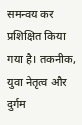समन्वय कर प्रशिक्षित किया गया है। तकनीक, युवा नेतृत्व और दुर्गम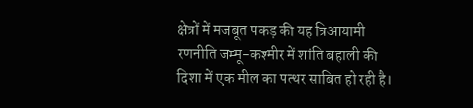क्षेत्रों में मजबूत पकड़ की यह त्रिआयामी रणनीति जम्मू-कश्मीर में शांति बहाली की दिशा में एक मील का पत्थर साबित हो रही है।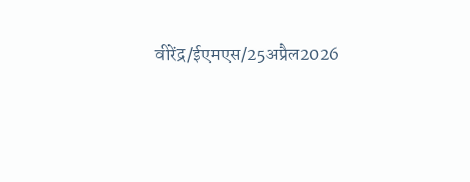वीरेंद्र/ईएमएस/25अप्रैल2026